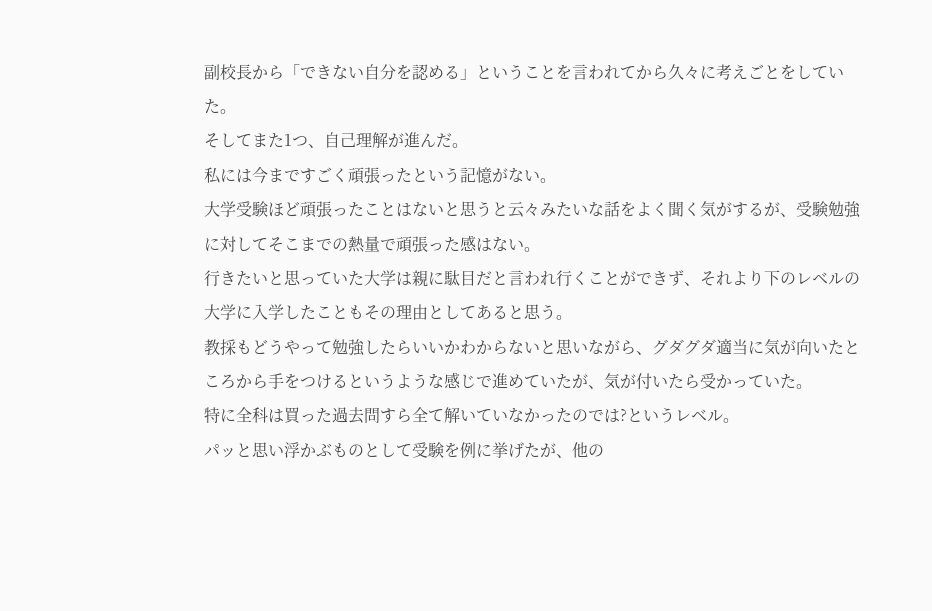副校長から「できない自分を認める」ということを言われてから久々に考えごとをしていた。
そしてまた1つ、自己理解が進んだ。
私には今まですごく頑張ったという記憶がない。
大学受験ほど頑張ったことはないと思うと云々みたいな話をよく聞く気がするが、受験勉強に対してそこまでの熱量で頑張った感はない。
行きたいと思っていた大学は親に駄目だと言われ行くことができず、それより下のレベルの大学に入学したこともその理由としてあると思う。
教採もどうやって勉強したらいいかわからないと思いながら、グダグダ適当に気が向いたところから手をつけるというような感じで進めていたが、気が付いたら受かっていた。
特に全科は買った過去問すら全て解いていなかったのでは?というレベル。
パッと思い浮かぶものとして受験を例に挙げたが、他の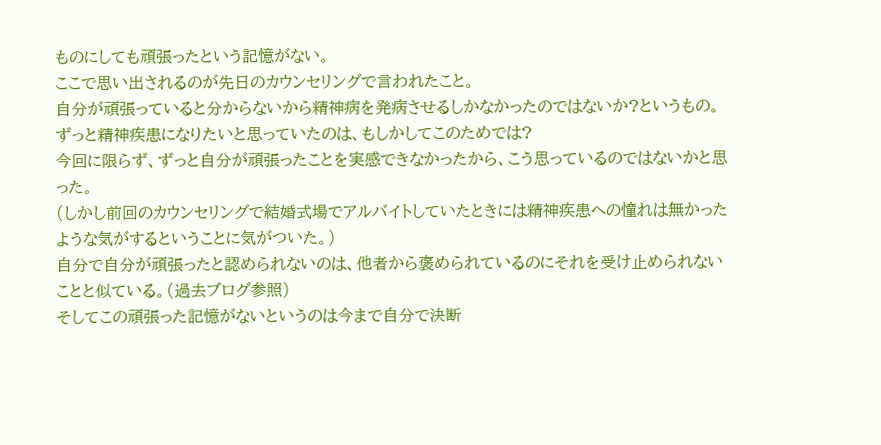ものにしても頑張ったという記憶がない。
ここで思い出されるのが先日のカウンセリングで言われたこと。
自分が頑張っていると分からないから精神病を発病させるしかなかったのではないか?というもの。
ずっと精神疾患になりたいと思っていたのは、もしかしてこのためでは?
今回に限らず、ずっと自分が頑張ったことを実感できなかったから、こう思っているのではないかと思った。
(しかし前回のカウンセリングで結婚式場でアルバイトしていたときには精神疾患への憧れは無かったような気がするということに気がついた。)
自分で自分が頑張ったと認められないのは、他者から褒められているのにそれを受け止められないことと似ている。(過去ブログ参照)
そしてこの頑張った記憶がないというのは今まで自分で決断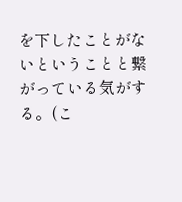を下したことがないということと繋がっている気がする。(こ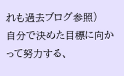れも過去ブログ参照)
自分で決めた目標に向かって努力する、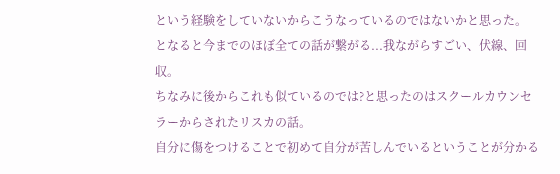という経験をしていないからこうなっているのではないかと思った。
となると今までのほぼ全ての話が繋がる...我ながらすごい、伏線、回収。
ちなみに後からこれも似ているのでは?と思ったのはスクールカウンセラーからされたリスカの話。
自分に傷をつけることで初めて自分が苦しんでいるということが分かる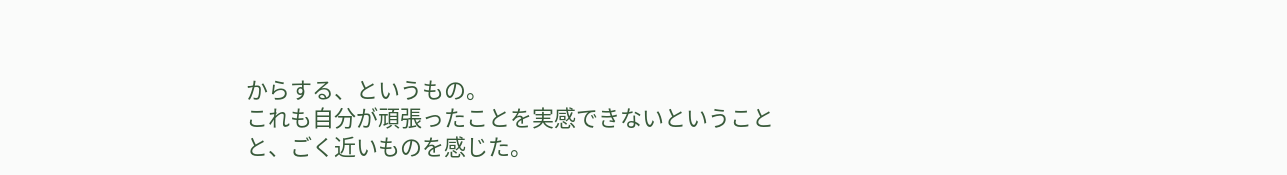からする、というもの。
これも自分が頑張ったことを実感できないということと、ごく近いものを感じた。